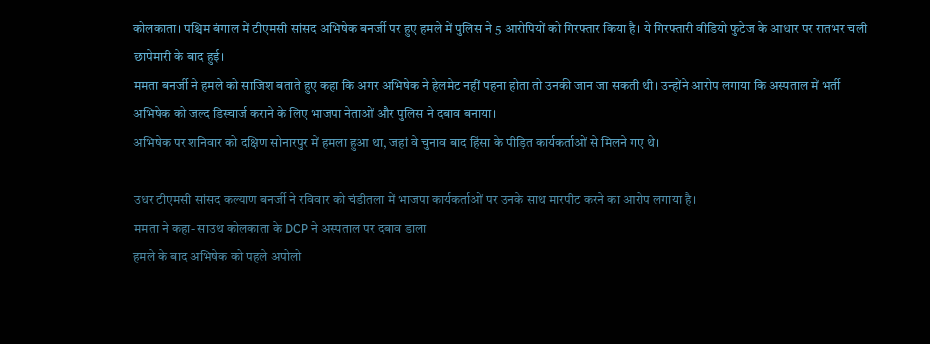कोलकाता। पश्चिम बंगाल में टीएमसी सांसद अभिषेक बनर्जी पर हुए हमले में पुलिस ने 5 आरोपियों को गिरफ्तार किया है। ये गिरफ्तारी वीडियो फुटेज के आधार पर रातभर चली छापेमारी के बाद हुई।
ममता बनर्जी ने हमले को साजिश बताते हुए कहा कि अगर अभिषेक ने हेलमेट नहीं पहना होता तो उनकी जान जा सकती थी। उन्होंने आरोप लगाया कि अस्पताल में भर्ती अभिषेक को जल्द डिस्चार्ज कराने के लिए भाजपा नेताओं और पुलिस ने दबाव बनाया।
अभिषेक पर शनिवार को दक्षिण सोनारपुर में हमला हुआ था, जहां वे चुनाव बाद हिंसा के पीड़ित कार्यकर्ताओं से मिलने गए थे।

उधर टीएमसी सांसद कल्याण बनर्जी ने रविवार को चंडीतला में भाजपा कार्यकर्ताओं पर उनके साथ मारपीट करने का आरोप लगाया है।
ममता ने कहा- साउथ कोलकाता के DCP ने अस्पताल पर दबाव डाला
हमले के बाद अभिषेक को पहले अपोलो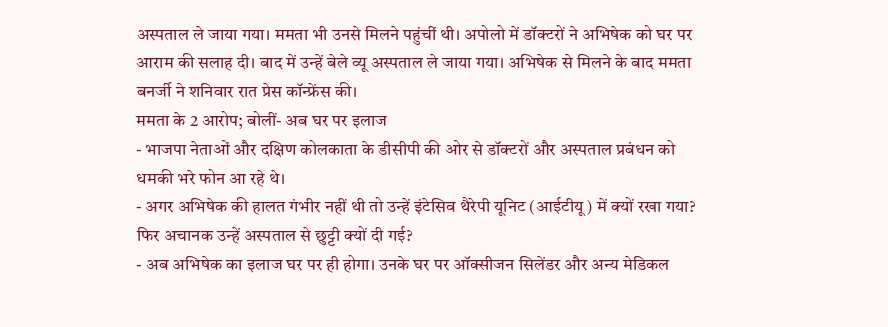अस्पताल ले जाया गया। ममता भी उनसे मिलने पहुंचीं थी। अपोलो में डॉक्टरों ने अभिषेक को घर पर आराम की सलाह दी। बाद में उन्हें बेले व्यू अस्पताल ले जाया गया। अभिषेक से मिलने के बाद ममता बनर्जी ने शनिवार रात प्रेस कॉन्फ्रेंस की।
ममता के 2 आरोप; बोलीं- अब घर पर इलाज
- भाजपा नेताओं और दक्षिण कोलकाता के डीसीपी की ओर से डॉक्टरों और अस्पताल प्रबंधन को धमकी भरे फोन आ रहे थे।
- अगर अभिषेक की हालत गंभीर नहीं थी तो उन्हें इंटेसिव थैरेपी यूनिट (आईटीयू) में क्यों रखा गया? फिर अचानक उन्हें अस्पताल से छुट्टी क्यों दी गई?
- अब अभिषेक का इलाज घर पर ही होगा। उनके घर पर ऑक्सीजन सिलेंडर और अन्य मेडिकल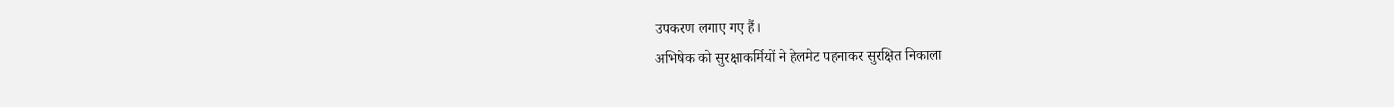उपकरण लगाए गए हैं।
अभिषेक को सुरक्षाकर्मियों ने हेलमेट पहनाकर सुरक्षित निकाला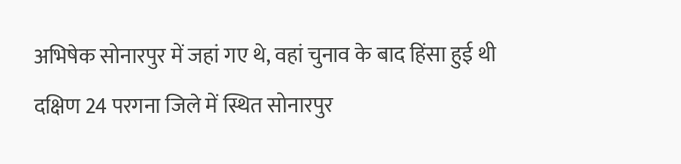अभिषेक सोनारपुर में जहां गए थे, वहां चुनाव के बाद हिंसा हुई थी
दक्षिण 24 परगना जिले में स्थित सोनारपुर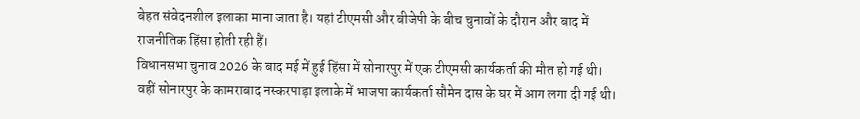बेहत संवेदनशील इलाका माना जाता है। यहां टीएमसी और बीजेपी के बीच चुनावों के दौरान और बाद में राजनीतिक हिंसा होती रही हैं।
विधानसभा चुनाव 2026 के बाद मई में हुई हिंसा में सोनारपुर में एक टीएमसी कार्यकर्ता की मौत हो गई थी। वहीं सोनारपुर के कामराबाद नस्करपाड़ा इलाके में भाजपा कार्यकर्ता सौमेन दास के घर में आग लगा दी गई थी।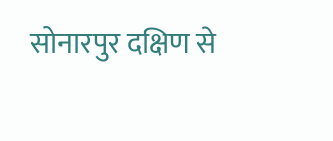सोनारपुर दक्षिण से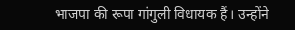भाजपा की रूपा गांगुली विधायक हैं। उन्होंने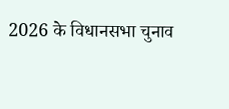2026 के विधानसभा चुनाव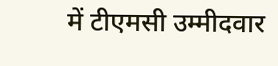में टीएमसी उम्मीदवार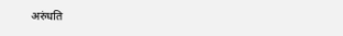अरुंधति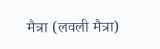मैत्रा (लवली मैत्रा)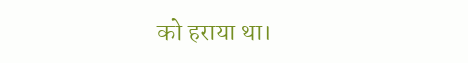को हराया था।